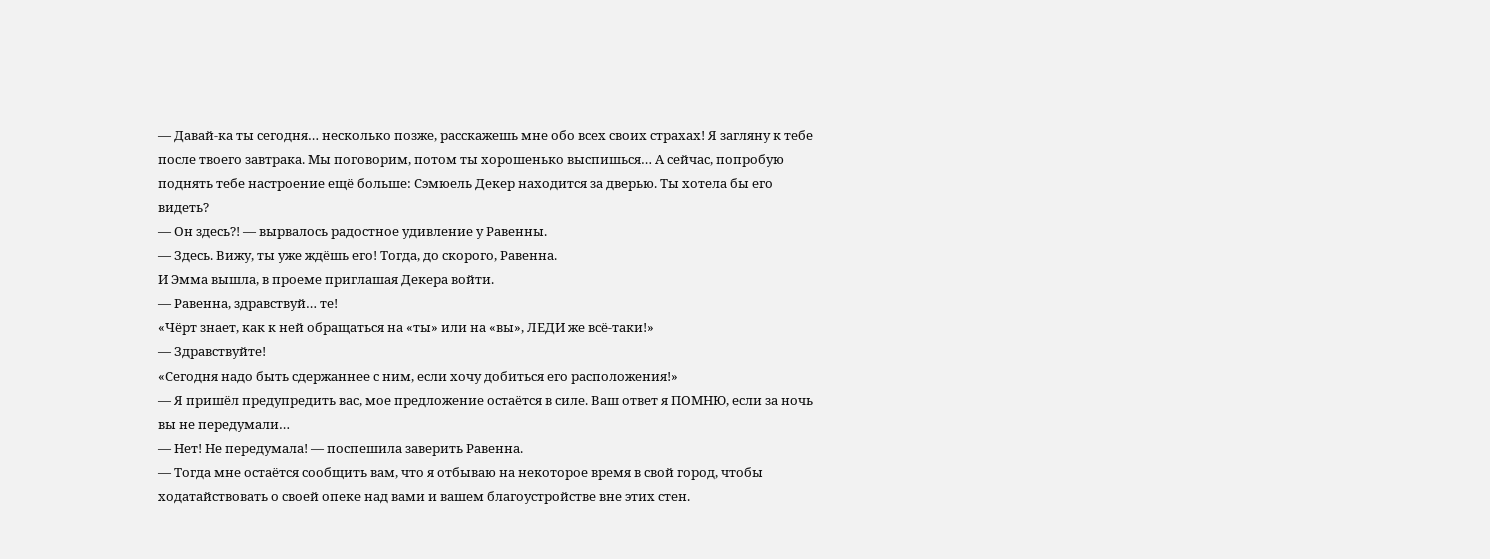— Давай-ка ты сегодня… несколько позже, расскажешь мне обо всех своих страхах! Я загляну к тебе после твоего завтрака. Мы поговорим, потом ты хорошенько выспишься… А сейчас, попробую поднять тебе настроение ещё больше: Сэмюель Декер находится за дверью. Ты хотела бы его видеть?
— Он здесь?! — вырвалось радостное удивление у Равенны.
— Здесь. Вижу, ты уже ждёшь его! Тогда, до скорого, Равенна.
И Эмма вышла, в проеме приглашая Декера войти.
— Равенна, здравствуй… те!
«Чёрт знает, как к ней обращаться на «ты» или на «вы», ЛЕДИ же всё-таки!»
— Здравствуйте!
«Сегодня надо быть сдержаннее с ним, если хочу добиться его расположения!»
— Я пришёл предупредить вас, мое предложение остаётся в силе. Ваш ответ я ПОМНЮ, если за ночь вы не передумали…
— Нет! Не передумала! — поспешила заверить Равенна.
— Тогда мне остаётся сообщить вам, что я отбываю на некоторое время в свой город, чтобы ходатайствовать о своей опеке над вами и вашем благоустройстве вне этих стен.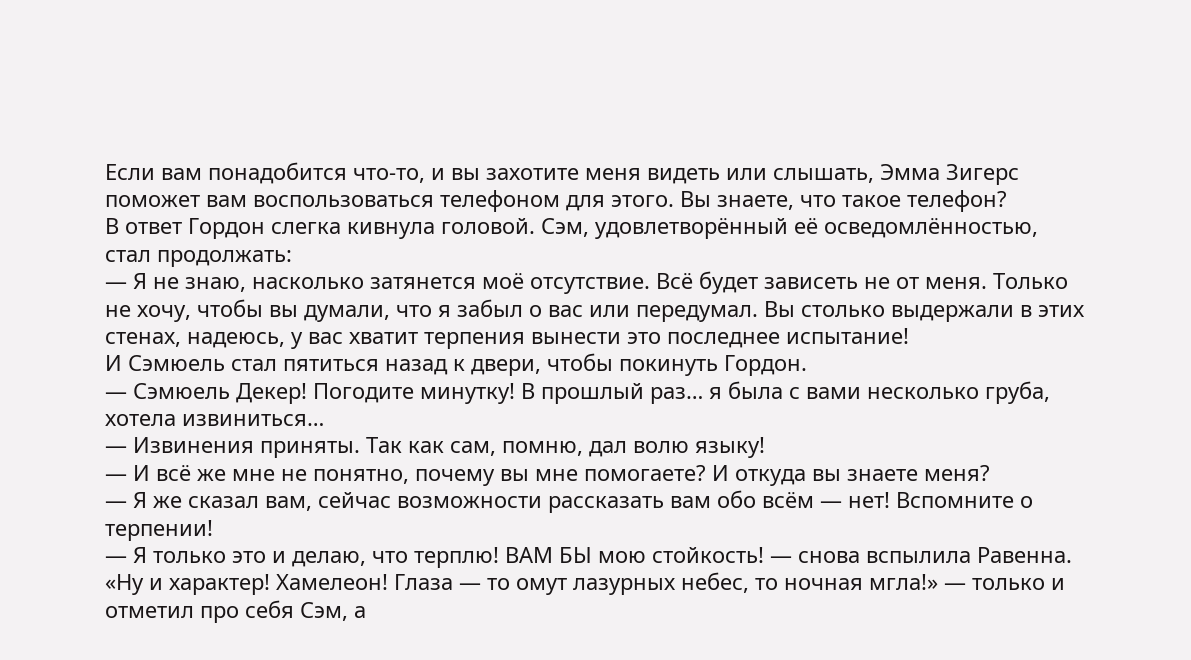Если вам понадобится что-то, и вы захотите меня видеть или слышать, Эмма Зигерс поможет вам воспользоваться телефоном для этого. Вы знаете, что такое телефон?
В ответ Гордон слегка кивнула головой. Сэм, удовлетворённый её осведомлённостью, стал продолжать:
— Я не знаю, насколько затянется моё отсутствие. Всё будет зависеть не от меня. Только не хочу, чтобы вы думали, что я забыл о вас или передумал. Вы столько выдержали в этих стенах, надеюсь, у вас хватит терпения вынести это последнее испытание!
И Сэмюель стал пятиться назад к двери, чтобы покинуть Гордон.
— Сэмюель Декер! Погодите минутку! В прошлый раз… я была с вами несколько груба, хотела извиниться…
— Извинения приняты. Так как сам, помню, дал волю языку!
— И всё же мне не понятно, почему вы мне помогаете? И откуда вы знаете меня?
— Я же сказал вам, сейчас возможности рассказать вам обо всём — нет! Вспомните о терпении!
— Я только это и делаю, что терплю! ВАМ БЫ мою стойкость! — снова вспылила Равенна.
«Ну и характер! Хамелеон! Глаза — то омут лазурных небес, то ночная мгла!» — только и отметил про себя Сэм, а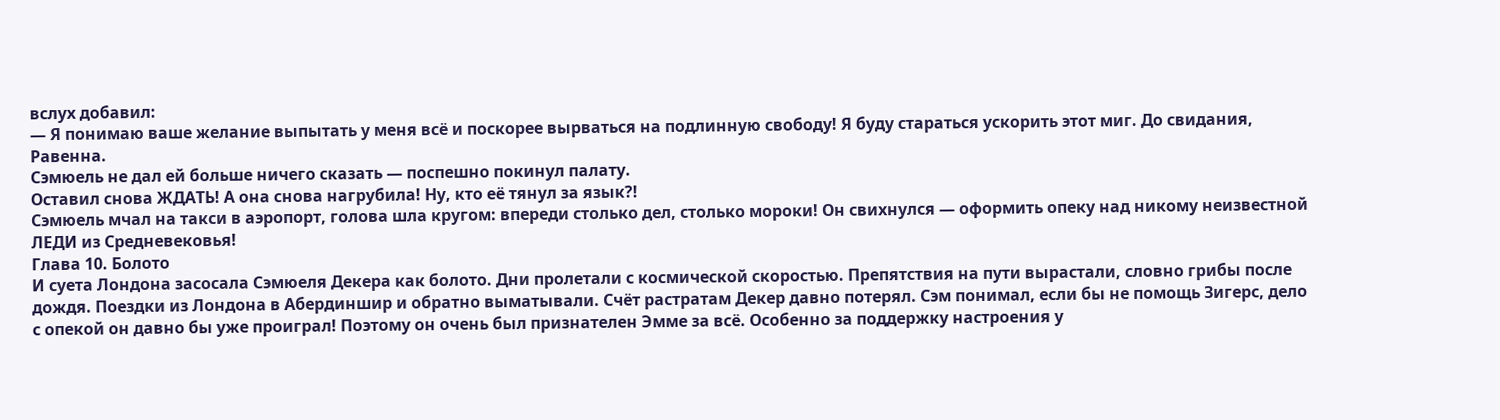вслух добавил:
— Я понимаю ваше желание выпытать у меня всё и поскорее вырваться на подлинную свободу! Я буду стараться ускорить этот миг. До свидания, Равенна.
Сэмюель не дал ей больше ничего сказать — поспешно покинул палату.
Оставил снова ЖДАТЬ! А она снова нагрубила! Ну, кто её тянул за язык?!
Сэмюель мчал на такси в аэропорт, голова шла кругом: впереди столько дел, столько мороки! Он свихнулся — оформить опеку над никому неизвестной ЛЕДИ из Средневековья!
Глава 10. Болото
И суета Лондона засосала Сэмюеля Декера как болото. Дни пролетали с космической скоростью. Препятствия на пути вырастали, словно грибы после дождя. Поездки из Лондона в Абердиншир и обратно выматывали. Счёт растратам Декер давно потерял. Сэм понимал, если бы не помощь Зигерс, дело с опекой он давно бы уже проиграл! Поэтому он очень был признателен Эмме за всё. Особенно за поддержку настроения у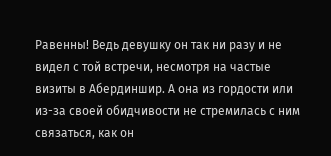Равенны! Ведь девушку он так ни разу и не видел с той встречи, несмотря на частые визиты в Абердиншир. А она из гордости или из-за своей обидчивости не стремилась с ним связаться, как он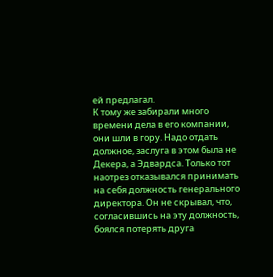ей предлагал.
К тому же забирали много времени дела в его компании, они шли в гору. Надо отдать должное, заслуга в этом была не Декера, а Эдвардса. Только тот наотрез отказывался принимать на себя должность генерального директора. Он не скрывал, что, согласившись на эту должность, боялся потерять друга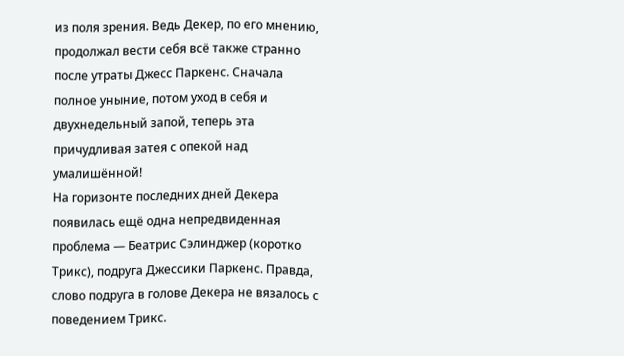из поля зрения. Ведь Декер, по его мнению, продолжал вести себя всё также странно после утраты Джесс Паркенс. Сначала полное уныние, потом уход в себя и двухнедельный запой, теперь эта причудливая затея с опекой над умалишённой!
На горизонте последних дней Декера появилась ещё одна непредвиденная проблема — Беатрис Сэлинджер (коротко Трикс), подруга Джессики Паркенс. Правда, слово подруга в голове Декера не вязалось с поведением Трикс.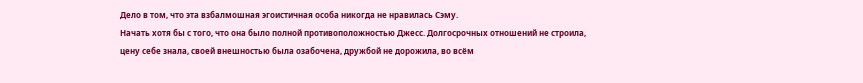Дело в том, что эта взбалмошная эгоистичная особа никогда не нравилась Сэму.
Начать хотя бы с того, что она было полной противоположностью Джесс. Долгосрочных отношений не строила, цену себе знала, своей внешностью была озабочена, дружбой не дорожила, во всём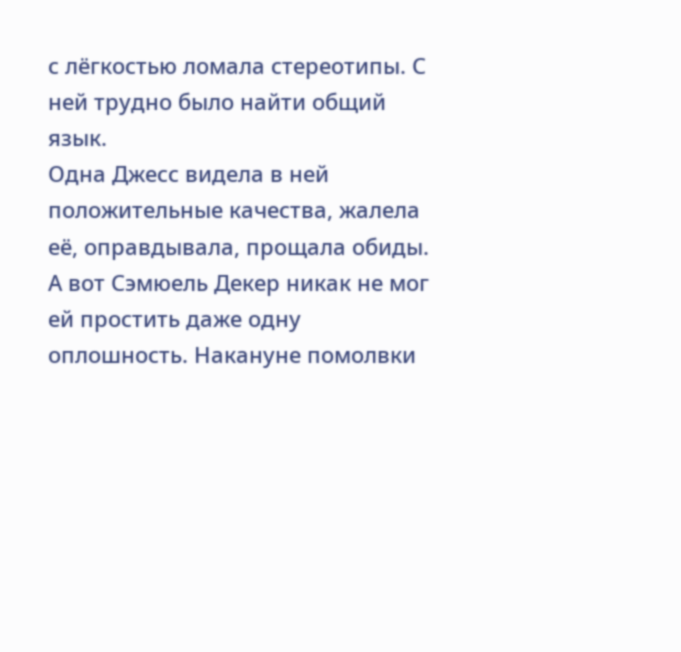с лёгкостью ломала стереотипы. С ней трудно было найти общий язык.
Одна Джесс видела в ней положительные качества, жалела её, оправдывала, прощала обиды.
А вот Сэмюель Декер никак не мог ей простить даже одну оплошность. Накануне помолвки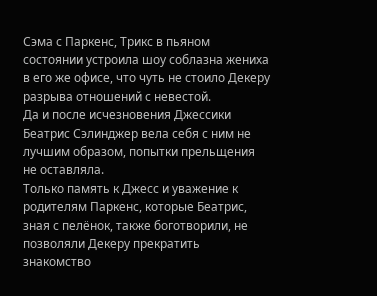Сэма с Паркенс, Трикс в пьяном состоянии устроила шоу соблазна жениха в его же офисе, что чуть не стоило Декеру разрыва отношений с невестой.
Да и после исчезновения Джессики Беатрис Сэлинджер вела себя с ним не лучшим образом, попытки прельщения не оставляла.
Только память к Джесс и уважение к родителям Паркенс, которые Беатрис, зная с пелёнок, также боготворили, не позволяли Декеру прекратить знакомство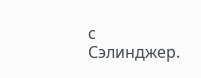с Сэлинджер.